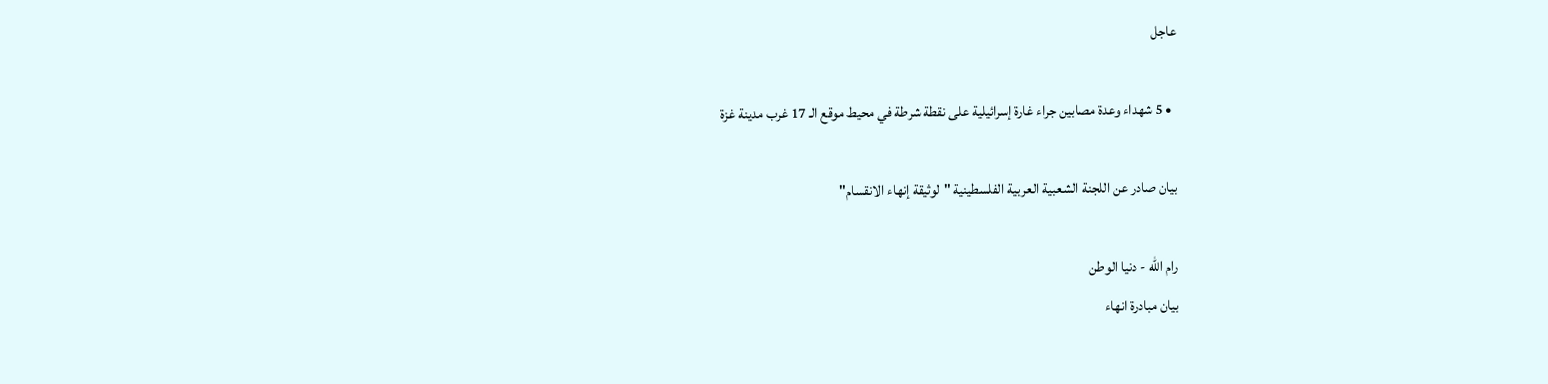عاجل

  • 5 شهداء وعدة مصابين جراء غارة إسرائيلية على نقطة شرطة في محيط موقع الـ 17 غرب مدينة غزة

بيان صادر عن اللجنة الشعبية العربية الفلسطينية "لوثيقة إنهاء الانقسام"

رام الله - دنيا الوطن
بيان مبادرة انهاء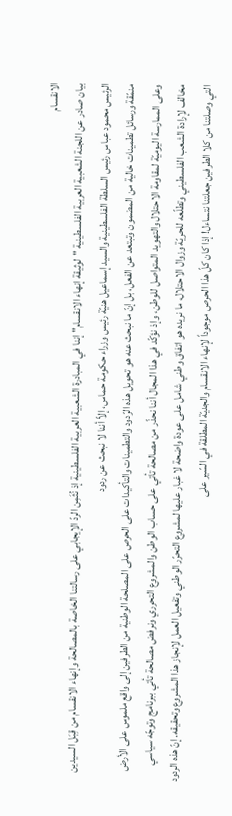الانقسام
بيان صادر عن اللجنة الشعبية العربية الفلسطينية "لوثيقة إنهاء الانقسام" إننا في المبادرة الشعبية العربية الفلسطينية إذ نُثَمِن الردّ الإيجابي على رسالتنا الخاصة بالمصالحة وإنهاء الانقسام من قِبَل السيدين الرئيس محمود عباس رئيس السلطة الفلسطينية والسيد إسماعيل هنيّة رئيس وزراء حكومة حماس، إلاّ أننا لا نبحث عن ردود
منمّقة ورسائل تطمينات خالية من المضمون وتبتعد عن الفعل، بل إنّ ما نبحث عنه هو تحويل هذه الرّدود والتطمينات والتأكيدات على الحرص على المصلحة الوطنية من الطرفين إلى واقع ملموس على الأرض وعلى الممارسة اليوميّة لمقاومة الاحتلال والتهويد المتواصل للوطن، وإذ نؤكّد في هذا المجال أننا نحذّر من مصالحة تأتي على حساب الوطن والمشروع التحرري ونرفض مصالحة تأتي ببرنامج وتوجّه سياسي مخالف لإرادة الشعب الفلسطيني وتطلّعه للحريّة وزوال الاحتلال، ما نريده هو اتفاق وطني شامل على عودة واضحة لا غبار عليها لمشروع التحرّر الوطني وتفعيل العمل لإنجاز هذا المشروع وتحقيقه. إنّ هذه الردود التي وصلتنا من كلا الطرفين جعلتنا نتساءل! إذا كان كلّ هذا الحرص موجوداً لإنهاء الانقسام والجديّة المطلقة في السّير على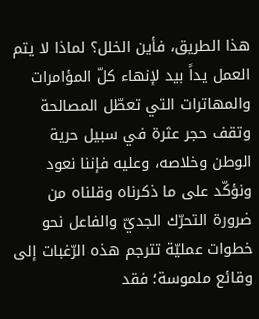هذا الطريق، فأين الخلل؟ لماذا لا يتم العمل يداً بيد لإنهاء كلّ المؤامرات والمهاترات التي تعطّل المصالحة وتقف حجر عثرة في سبيل حرية الوطن وخلاصه، وعليه فإننا نعود ونؤكّد على ما ذكرناه وقلناه من ضرورة التحرّك الجديّ والفاعل نحو خطوات عمليّة تترجم هذه الرّغبات إلى وقائع ملموسة؛ فقد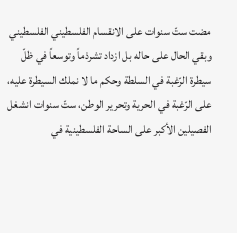مضت ستّ سنوات على الانقسام الفلسطيني الفلسطيني وبقي الحال على حاله بل ازداد تشرذماً وتوسعاً في ظلّ سيطرة الرّغبة في السلطة وحكم ما لا نملك السيطرة عليه، على الرّغبة في الحرية وتحرير الوطن، ستّ سنوات انشغل الفصيلين الأكبر على الساحة الفلسطينية في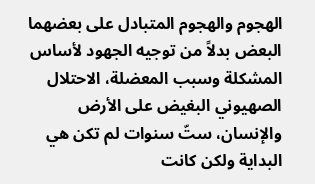الهجوم والهجوم المتبادل على بعضهما البعض بدلاً من توجيه الجهود لأساس المشكلة وسبب المعضلة، الاحتلال الصهيوني البغيض على الأرض والإنسان، ستّ سنوات لم تكن هي البداية ولكن كانت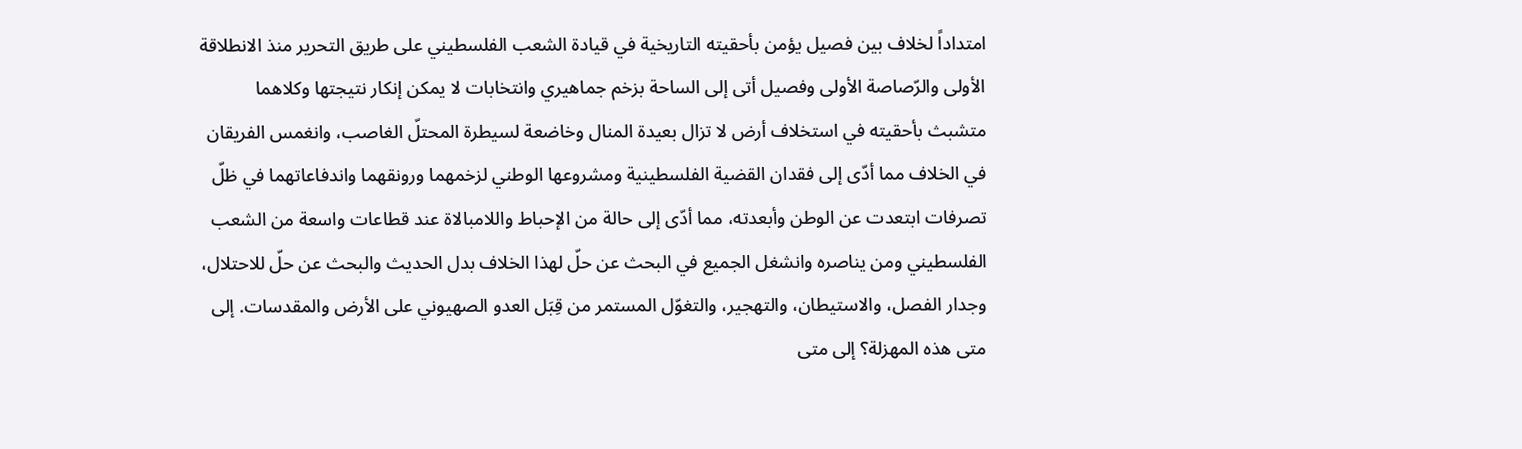امتداداً لخلاف بين فصيل يؤمن بأحقيته التاريخية في قيادة الشعب الفلسطيني على طريق التحرير منذ الانطلاقة الأولى والرّصاصة الأولى وفصيل أتى إلى الساحة بزخم جماهيري وانتخابات لا يمكن إنكار نتيجتها وكلاهما متشبث بأحقيته في استخلاف أرض لا تزال بعيدة المنال وخاضعة لسيطرة المحتلّ الغاصب، وانغمس الفريقان في الخلاف مما أدّى إلى فقدان القضية الفلسطينية ومشروعها الوطني لزخمهما ورونقهما واندفاعاتهما في ظلّ تصرفات ابتعدت عن الوطن وأبعدته، مما أدّى إلى حالة من الإحباط واللامبالاة عند قطاعات واسعة من الشعب الفلسطيني ومن يناصره وانشغل الجميع في البحث عن حلّ لهذا الخلاف بدل الحديث والبحث عن حلّ للاحتلال، وجدار الفصل، والاستيطان، والتهجير، والتغوّل المستمر من قِبَل العدو الصهيوني على الأرض والمقدسات. إلى متى هذه المهزلة؟ إلى متى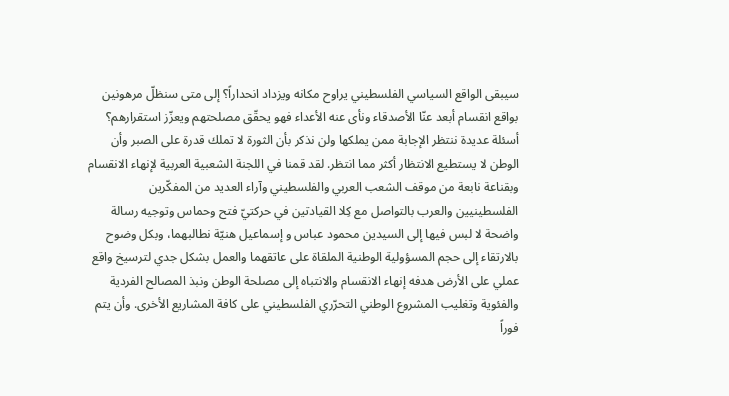سيبقى الواقع السياسي الفلسطيني يراوح مكانه ويزداد انحداراً؟ إلى متى سنظلّ مرهونين بواقع انقسام أبعد عنّا الأصدقاء ونأى عنه الأعداء فهو يحقّق مصلحتهم ويعزّز استقرارهم؟ أسئلة عديدة ننتظر الإجابة ممن يملكها ولن نذكر بأن الثورة لا تملك قدرة على الصبر وأن الوطن لا يستطيع الانتظار أكثر مما انتظر. لقد قمنا في اللجنة الشعبية العربية لإنهاء الانقسام وبقناعة نابعة من موقف الشعب العربي والفلسطيني وآراء العديد من المفكّرين الفلسطينيين والعرب بالتواصل مع كِلا القيادتين في حركتيّ فتح وحماس وتوجيه رسالة واضحة لا لبس فيها إلى السيدين محمود عباس و إسماعيل هنيّة نطالبهما، وبكل وضوح بالارتقاء إلى حجم المسؤولية الوطنية الملقاة على عاتقهما والعمل بشكل جدي لترسيخ واقع عملي على الأرض هدفه إنهاء الانقسام والانتباه إلى مصلحة الوطن ونبذ المصالح الفردية والفئوية وتغليب المشروع الوطني التحرّري الفلسطيني على كافة المشاريع الأخرى. وأن يتم فوراً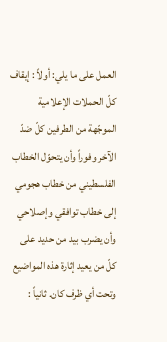العمل على ما يلي: أولاً : إيقاف كلّ الحملات الإعلامية الموجّهة من الطرفين كلّ ضدّ الآخر وفوراً وأن يتحوّل الخطاب الفلسطيني من خطاب هجومي إلى خطاب توافقي وإصلاحي وأن يضرب بيد من حديد على كلّ من يعيد إثارة هذه المواضيع وتحت أي ظرف كان. ثانياً :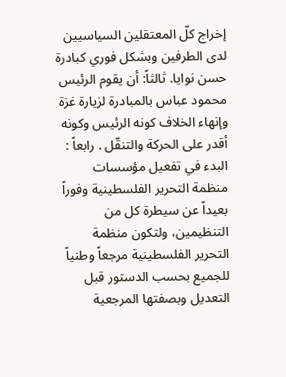إخراج كلّ المعتقلين السياسيين لدى الطرفين وبشكل فوري كبادرة حسن نوايا. ثالثاً: أن يقوم الرئيس محمود عباس بالمبادرة لزيارة غزة وإنهاء الخلاف كونه الرئيس وكونه أقدر على الحركة والتنقّل . رابعاً : البدء في تفعيل مؤسسات منظمة التحرير الفلسطينية وفوراً بعيداً عن سيطرة كل من التنظيمين، ولتكون منظمة التحرير الفلسطينية مرجعاً وطنياً للجميع بحسب الدستور قبل التعديل وبصفتها المرجعية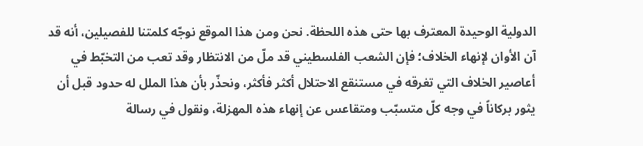الدولية الوحيدة المعترف بها حتى هذه اللحظة. نحن ومن هذا الموقع نوجّه كلمتنا للفصيلين، أنه قد آن الأوان لإنهاء الخلاف؛ فإن الشعب الفلسطيني قد ملّ من الانتظار وقد تعب من التخبّط في أعاصير الخلاف التي تغرقه في مستنقع الاحتلال أكثر فأكثر، ونحذّر بأن هذا الملل له حدود قبل أن يثور بركاناً في وجه كلّ متسبّب ومتقاعس عن إنهاء هذه المهزلة، ونقول في رسالة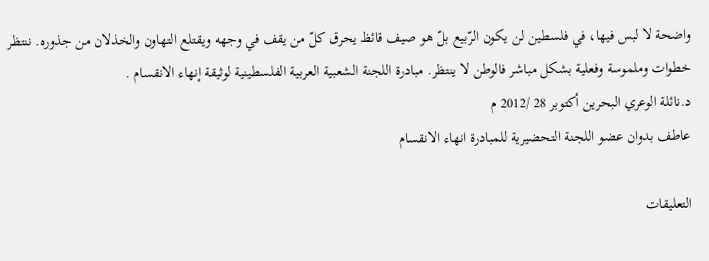واضحة لا لبس فيها، في فلسطين لن يكون الرّبيع بلّ هو صيف قائظ يحرق كلّ من يقف في وجهه ويقتلع التهاون والخذلان من جذوره. ننتظر خطوات وملموسة وفعلية بشكل مباشر فالوطن لا ينتظر. مبادرة اللجنة الشعبية العربية الفلسطينية لوثيقة إنهاء الانقسام .
د.نائلة الوعري البحرين أكتوبر 28 /2012 م
عاطف بدوان عضو اللجنة التحضيرية للمبادرة انهاء الانقسام

التعليقات